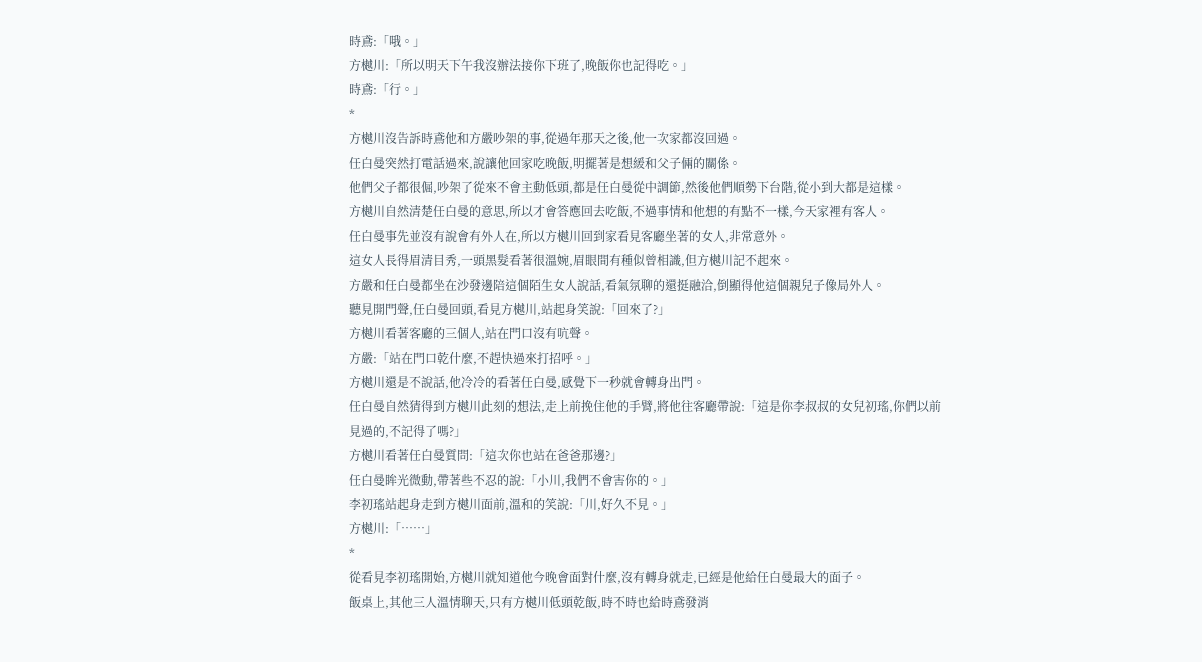時鳶:「哦。」
方樾川:「所以明天下午我沒辦法接你下班了,晚飯你也記得吃。」
時鳶:「行。」
*
方樾川沒告訴時鳶他和方嚴吵架的事,從過年那天之後,他一次家都沒回過。
任白曼突然打電話過來,說讓他回家吃晚飯,明擺著是想緩和父子倆的關係。
他們父子都很倔,吵架了從來不會主動低頭,都是任白曼從中調節,然後他們順勢下台階,從小到大都是這樣。
方樾川自然清楚任白曼的意思,所以才會答應回去吃飯,不過事情和他想的有點不一樣,今天家裡有客人。
任白曼事先並沒有說會有外人在,所以方樾川回到家看見客廳坐著的女人,非常意外。
這女人長得眉清目秀,一頭黑髮看著很溫婉,眉眼間有種似曾相識,但方樾川記不起來。
方嚴和任白曼都坐在沙發邊陪這個陌生女人說話,看氣氛聊的還挺融洽,倒顯得他這個親兒子像局外人。
聽見開門聲,任白曼回頭,看見方樾川,站起身笑說:「回來了?」
方樾川看著客廳的三個人,站在門口沒有吭聲。
方嚴:「站在門口乾什麼,不趕快過來打招呼。」
方樾川還是不說話,他冷冷的看著任白曼,感覺下一秒就會轉身出門。
任白曼自然猜得到方樾川此刻的想法,走上前挽住他的手臂,將他往客廳帶說:「這是你李叔叔的女兒初瑤,你們以前見過的,不記得了嗎?」
方樾川看著任白曼質問:「這次你也站在爸爸那邊?」
任白曼眸光微動,帶著些不忍的說:「小川,我們不會害你的。」
李初瑤站起身走到方樾川面前,溫和的笑說:「川,好久不見。」
方樾川:「……」
*
從看見李初瑤開始,方樾川就知道他今晚會面對什麼,沒有轉身就走,已經是他給任白曼最大的面子。
飯桌上,其他三人溫情聊天,只有方樾川低頭乾飯,時不時也給時鳶發消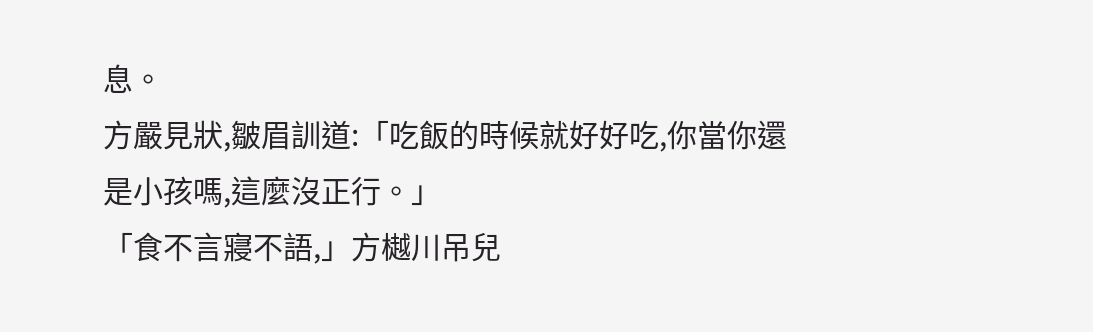息。
方嚴見狀,皺眉訓道:「吃飯的時候就好好吃,你當你還是小孩嗎,這麼沒正行。」
「食不言寢不語,」方樾川吊兒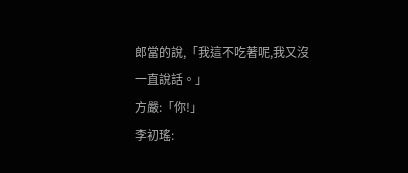郎當的說,「我這不吃著呢,我又沒一直說話。」
方嚴:「你!」
李初瑤: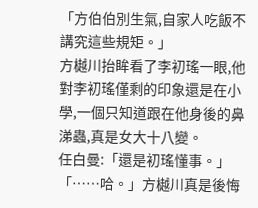「方伯伯別生氣,自家人吃飯不講究這些規矩。」
方樾川抬眸看了李初瑤一眼,他對李初瑤僅剩的印象還是在小學,一個只知道跟在他身後的鼻涕蟲,真是女大十八變。
任白曼:「還是初瑤懂事。」
「……哈。」方樾川真是後悔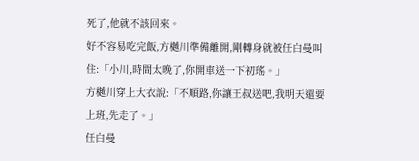死了,他就不該回來。
好不容易吃完飯,方樾川準備離開,剛轉身就被任白曼叫住:「小川,時間太晚了,你開車送一下初瑤。」
方樾川穿上大衣說:「不順路,你讓王叔送吧,我明天還要上班,先走了。」
任白曼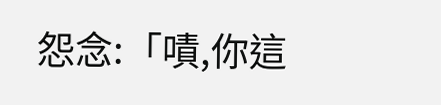怨念:「嘖,你這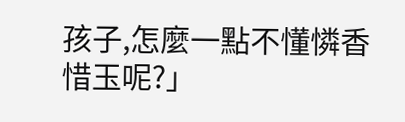孩子,怎麼一點不懂憐香惜玉呢?」